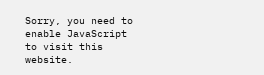Sorry, you need to enable JavaScript to visit this website.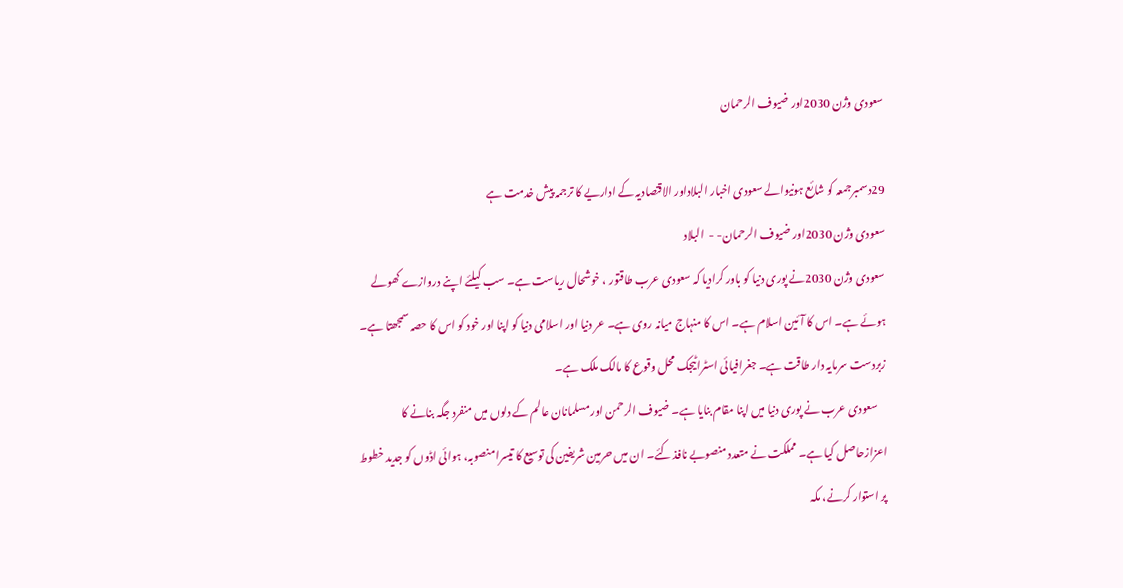سعودی وژن 2030اور ضیوف الرحمان

29دسمبرجمعہ کو شائع ہونیوالے سعودی اخبار البلاداور الاقتصادیہ کے اداریے کا ترجمہ پیش خدمت ہے
سعودی وژن 2030اور ضیوف الرحمان- -  البلاد
سعودی وژن 2030نے پوری دنیا کو باور کرادیا کہ سعودی عرب طاقتور ، خوشحال ریاست ہے۔ سب کیلئے اپنے دروازے کھولے ہوئے ہے۔ اس کا آئین اسلام ہے۔ اس کا منہاج میانہ روی ہے۔ عر دنیا اور اسلامی دنیا کو اپنا اور خود کو اس کا حصہ سمجھتا ہے۔ زبردست سرمایہ دار طاقت ہے۔ جغرافیائی اسٹراٹیجک محل وقوع کا مالک ملک ہے۔
    سعودی عرب نے پوری دنیا میں اپنا مقام بنایا ہے۔ ضیوف الرحمن اور مسلمانان عالم کے دلوں میں منفرد جگہ بنانے کا اعزازحاصل کیا ہے۔ مملکت نے متعدد منصوبے نافذ کئے۔ ان میں حرمین شریفین کی توسیع کا تیسرا منصوبہ، ہوائی اڈوں کو جدید خطوط پر استوار کرنے، مکہ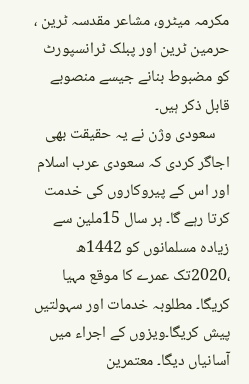مکرمہ میٹرو، مشاعر مقدسہ ٹرین ، حرمین ٹرین اور پبلک ٹرانسپورٹ کو مضبوط بنانے جیسے منصوبے قابل ذکر ہیں۔
    سعودی وژن نے یہ حقیقت بھی اجاگر کردی کہ سعودی عرب اسلام اور اس کے پیروکاروں کی خدمت کرتا رہے گا۔ ہر سال 15ملین سے زیادہ مسلمانوں کو 1442ھ ،2020تک عمرے کا موقع مہیا کریگا۔ مطلوبہ خدمات اور سہولتیں پیش کریگا۔ویزوں کے اجراء میں آسانیاں دیگا۔ معتمرین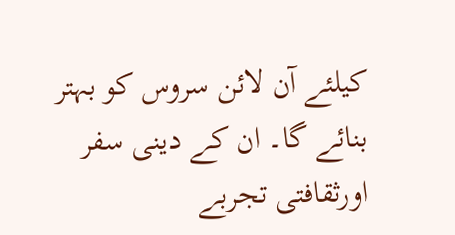کیلئے آن لائن سروس کو بہتر بنائے گا۔ ان کے دینی سفر اورثقافتی تجربے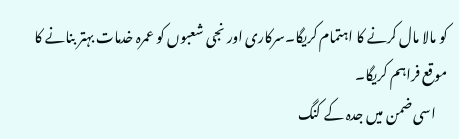کو مالا مال کرنے کا اہتمام کریگا۔سرکاری اور نجی شعبوں کو عمرہ خدمات بہتر بنانے کا موقع فراہم کریگا۔
    اسی ضمن میں جدہ کے کنگ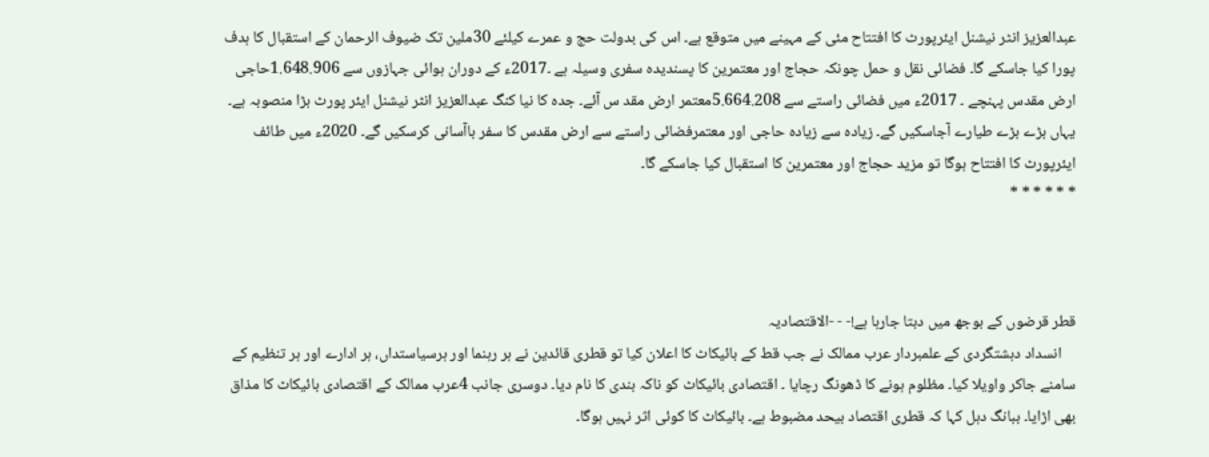عبدالعزیز انٹر نیشنل ایئرپورٹ کا افتتاح مئی کے مہینے میں متوقع ہے۔ اس کی بدولت حج و عمرے کیلئے 30ملین تک ضیوف الرحمان کے استقبال کا ہدف پورا کیا جاسکے گا۔ فضائی نقل و حمل چونکہ حجاج اور معتمرین کا پسندیدہ سفری وسیلہ ہے ۔2017ء کے دوران ہوائی جہازوں سے 1.648.906حاجی ارض مقدس پہنچے ۔ 2017ء میں فضائی راستے سے 5.664.208معتمر ارض مقد س آئے۔ جدہ کا نیا کنگ عبدالعزیز انٹر نیشنل ایئر پورٹ بڑا منصوبہ ہے۔ یہاں بڑے بڑے طیارے آجاسکیں گے۔ زیادہ سے زیادہ حاجی اور معتمرفضائی راستے سے ارض مقدس کا سفر باآسانی کرسکیں گے۔ 2020ء میں طائف ایئرپورٹ کا افتتاح ہوگا تو مزید حجاج اور معتمرین کا استقبال کیا جاسکے گا۔
* * * * * *



قطر قرضوں کے بوجھ میں دبتا جارہا ہے!- - -الاقتصادیہ
    انسداد دہشتگردی کے علمبردار عرب ممالک نے جب قط کے بائیکاٹ کا اعلان کیا تو قطری قائدین نے ہر رہنما اور ہرسیاستداں، ہر ادارے اور ہر تنظیم کے سامنے جاکر واویلا کیا۔ مظلوم ہونے کا ڈھونگ رچایا ۔ اقتصادی بائیکاٹ کو ناکہ بندی کا نام دیا۔ دوسری جانب 4عرب ممالک کے اقتصادی بائیکاٹ کا مذاق بھی اڑایا۔ ببانگ دہل کہا کہ قطری اقتصاد بیحد مضبوط ہے۔ بائیکاٹ کا کوئی اثر نہیں ہوگا۔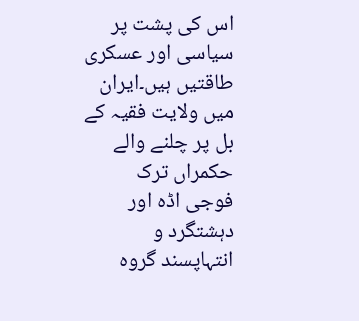اس کی پشت پر سیاسی اور عسکری طاقتیں ہیں۔ایران میں ولایت فقیہ کے بل پر چلنے والے حکمراں ترک فوجی اڈہ اور دہشتگرد و انتہاپسند گروہ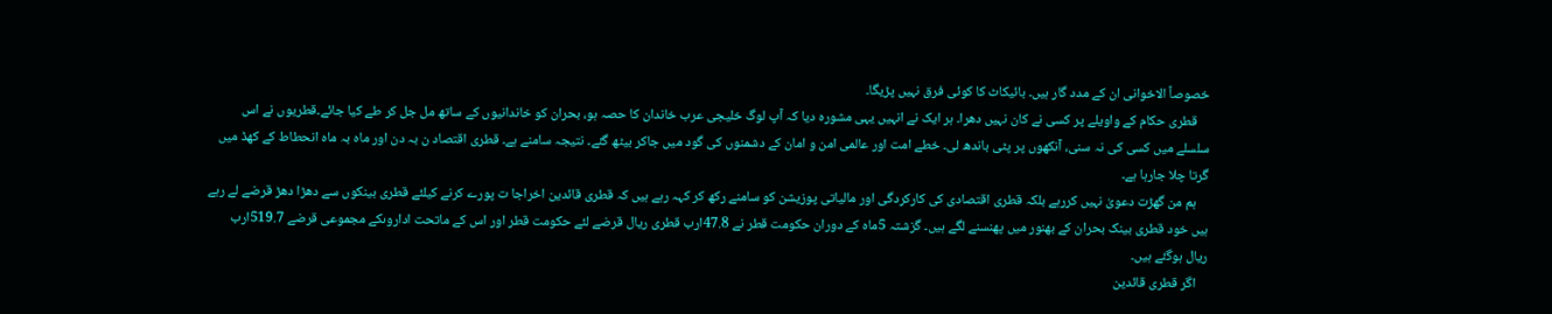خصوصاً الاخوانی ان کے مدد گار ہیں۔ بائیکاٹ کا کوئی فرق نہیں پڑیگا۔
    قطری حکام کے واویلے پر کسی نے کان نہیں دھرا۔ ہر ایک نے انہیں یہی مشورہ دیا کہ آپ لوگ خلیجی عرب خاندان کا حصہ ہو، بحران کو خاندانیوں کے ساتھ مل جل کر طے کیا جائے۔قطریوں نے اس سلسلے میں کسی کی نہ سنی، آنکھوں پر پٹی باندھ لی۔ خطے امت اور عالمی امن و امان کے دشمنوں کی گود میں جاکر بیٹھ گئے۔ نتیجہ سامنے ہے۔ قطری اقتصاد ن بہ دن اور ماہ بہ ماہ انحطاط کے کھڈ میں گرتا چلا جارہا ہے۔
    ہم من گھڑت دعویٰ نہیں کررہے بلکہ قطری اقتصادی کی کارکردگی اور مالیاتی پوزیشن کو سامنے رکھ کر کہہ رہے ہیں کہ قطری قائدین اخراجا ت پورے کرنے کیلئے قطری بینکوں سے دھڑا دھڑ قرضے لے رہے ہیں خود قطری بینک بحران کے بھنور میں پھنسنے لگے ہیں۔ گزشتہ 5ماہ کے دوران حکومت قطر نے 47.8ارب قطری ریال قرضے لئے حکومت قطر اور اس کے ماتحت اداروںکے مجموعی قرضے 519.7ارب ریال ہوگئے ہیں۔
    اگر قطری قائدین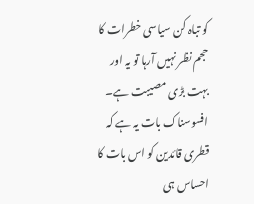کو تباہ کن سیاسی خطرات کا حجم نظر نہیں آرہا تو یہ اور بہت بڑی مصیبت ہے۔ افسوسناک بات یہ ہے کہ قطری قائدین کو اس بات کا احساس ہی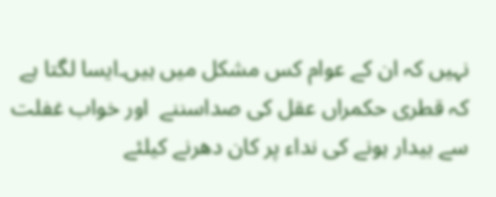نہیں کہ ان کے عوام کس مشکل میں ہیں۔ایسا لگتا ہے کہ قطری حکمراں عقل کی صداسننے  اور خواب غفلت سے بیدار ہونے کی نداء پر کان دھرنے کیلئے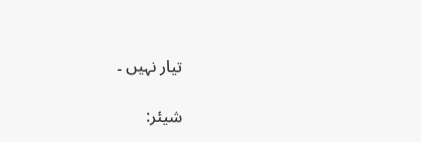تیار نہیں ۔

شیئر: